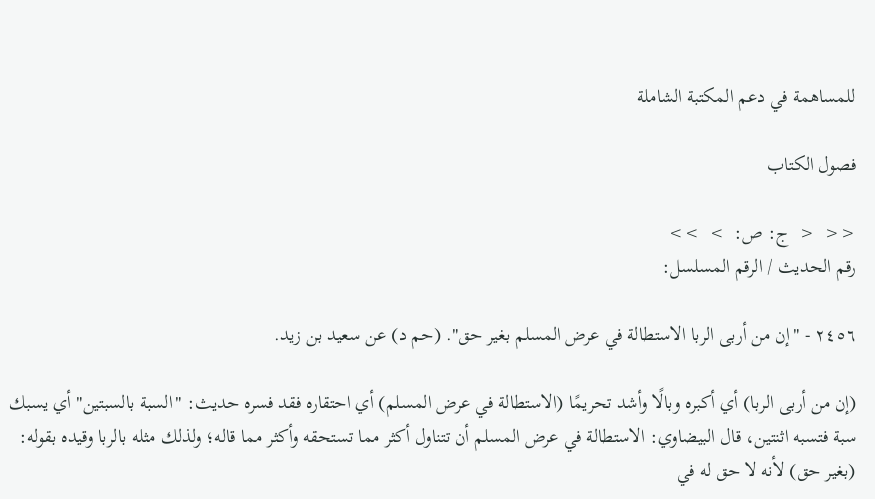للمساهمة في دعم المكتبة الشاملة

فصول الكتاب

<<  <  ج: ص:  >  >>
رقم الحديث / الرقم المسلسل:

٢٤٥٦ - "إن من أربى الربا الاستطالة في عرض المسلم بغير حق". (حم د) عن سعيد بن زيد.

(إن من أربى الربا) أي أكبره وبالًا وأشد تحريمًا (الاستطالة في عرض المسلم) أي احتقاره فقد فسره حديث: "السبة بالسبتين" أي يسبك سبة فتسبه اثنتين، قال البيضاوي: الاستطالة في عرض المسلم أن تتناول أكثر مما تستحقه وأكثر مما قاله؛ ولذلك مثله بالربا وقيده بقوله: (بغير حق) لأنه لا حق له في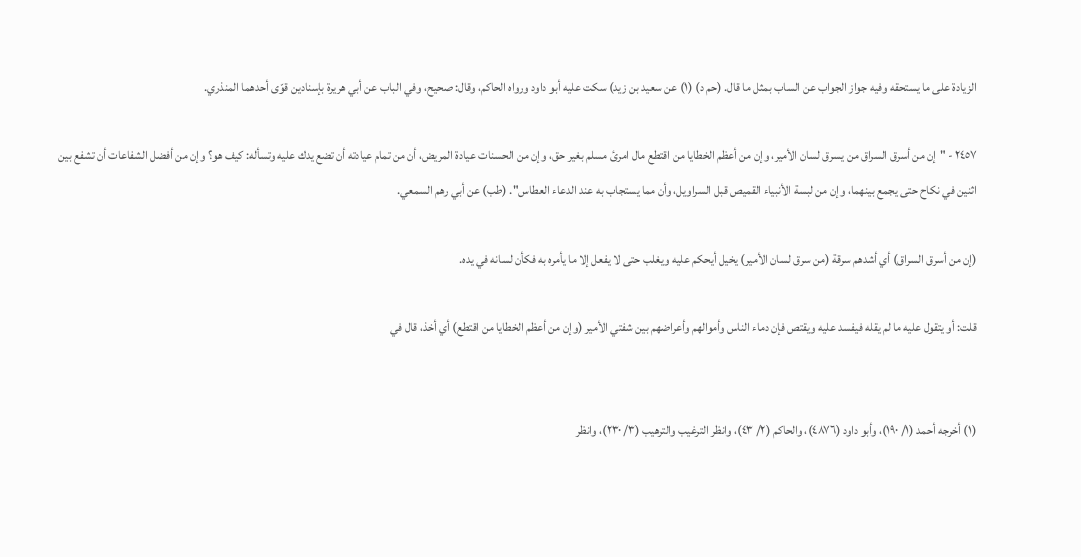الزيادة على ما يستحقه وفيه جواز الجواب عن الساب بمثل ما قال. (حم د) (١) عن سعيد بن زيد) سكت عليه أبو داود ورواه الحاكم، وقال: صحيح، وفي الباب عن أبي هريرة بإسنادين قوّى أحدهما المنذري.

٢٤٥٧ - "إن من أسرق السراق من يسرق لسان الأمير، وإن من أعظم الخطايا من اقتطع مال امرئ مسلم بغير حق، وإن من الحسنات عيادة المريض، أن من تمام عيادته أن تضع يدك عليه وتسأله: كيف هو؟ وإن من أفضل الشفاعات أن تشفع بين اثنين في نكاح حتى يجمع بينهما، وإن من لبسة الأنبياء القميص قبل السراويل، وأن مما يستجاب به عند الدعاء العطاس". (طب) عن أبي رهم السمعي.

(إن من أسرق السراق) أي أشدهم سرقة (من سرق لسان الأمير) يخيل أيحكم عليه ويغلب حتى لا يفعل إلا ما يأمره به فكأن لسانه في يده.

قلت: أو يتقول عليه ما لم يقله فيفسد عليه ويقتص فإن دماء الناس وأموالهم وأعراضهم بين شفتي الأمير (وإن من أعظم الخطايا من اقتطع) أي أخذ، قال في


(١) أخرجه أحمد (١/ ١٩٠)، وأبو داود (٤٨٧٦)، والحاكم (٢/ ٤٣)، وانظر الترغيب والترهيب (٣/ ٢٣٠)، وانظر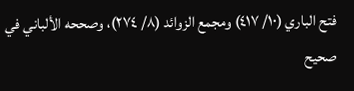فتح الباري (١٠/ ٤١٧) ومجمع الزوائد (٨/ ٢٧٤)، وصححه الألباني في صحيح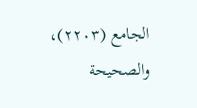الجامع (٢٢٠٣)، والصحيحة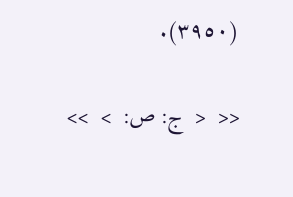(٣٩٥٠).

<<  <  ج: ص:  >  >>